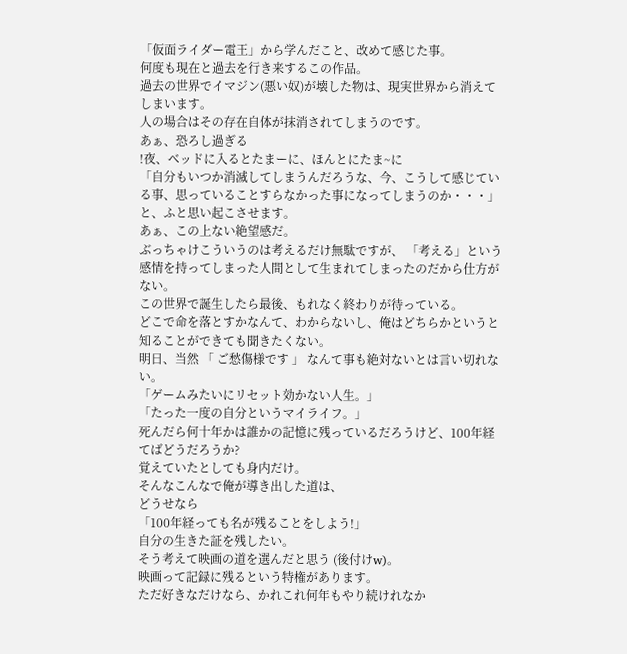「仮面ライダー電王」から学んだこと、改めて感じた事。
何度も現在と過去を行き来するこの作品。
過去の世界でイマジン(悪い奴)が壊した物は、現実世界から消えてしまいます。
人の場合はその存在自体が抹消されてしまうのです。
あぁ、恐ろし過ぎる
!夜、ベッドに入るとたまーに、ほんとにたま~に
「自分もいつか消滅してしまうんだろうな、今、こうして感じている事、思っていることすらなかった事になってしまうのか・・・」
と、ふと思い起こさせます。
あぁ、この上ない絶望感だ。
ぶっちゃけこういうのは考えるだけ無駄ですが、 「考える」という感情を持ってしまった人間として生まれてしまったのだから仕方がない。
この世界で誕生したら最後、もれなく終わりが待っている。
どこで命を落とすかなんて、わからないし、俺はどちらかというと知ることができても聞きたくない。
明日、当然 「 ご愁傷様です 」 なんて事も絶対ないとは言い切れない。
「ゲームみたいにリセット効かない人生。」
「たった一度の自分というマイライフ。」
死んだら何十年かは誰かの記憶に残っているだろうけど、100年経てばどうだろうか?
覚えていたとしても身内だけ。
そんなこんなで俺が導き出した道は、
どうせなら
「100年経っても名が残ることをしよう!」
自分の生きた証を残したい。
そう考えて映画の道を選んだと思う (後付けw)。
映画って記録に残るという特権があります。
ただ好きなだけなら、かれこれ何年もやり続けれなか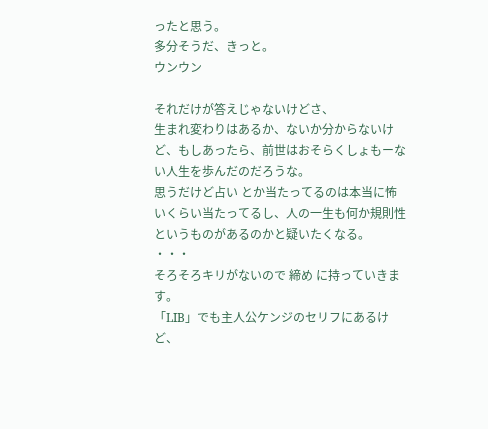ったと思う。
多分そうだ、きっと。
ウンウン

それだけが答えじゃないけどさ、
生まれ変わりはあるか、ないか分からないけど、もしあったら、前世はおそらくしょもーない人生を歩んだのだろうな。
思うだけど占い とか当たってるのは本当に怖いくらい当たってるし、人の一生も何か規則性というものがあるのかと疑いたくなる。
・・・
そろそろキリがないので 締め に持っていきます。
「LIB」でも主人公ケンジのセリフにあるけど、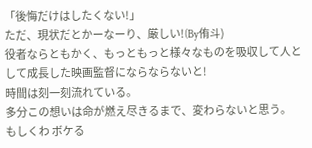「後悔だけはしたくない!」
ただ、現状だとかーなーり、厳しい!(By侑斗)
役者ならともかく、もっともっと様々なものを吸収して人として成長した映画監督にならならないと!
時間は刻一刻流れている。
多分この想いは命が燃え尽きるまで、変わらないと思う。
もしくわ ボケる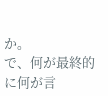か。
で、何が最終的に何が言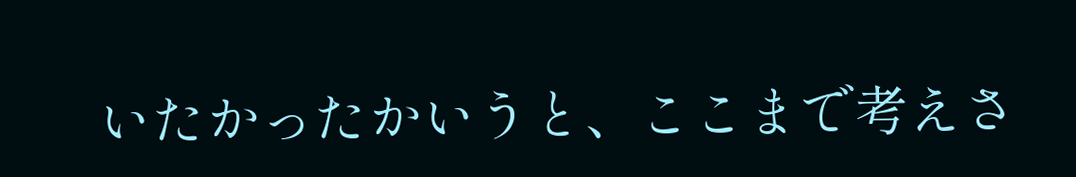いたかったかいうと、ここまで考えさ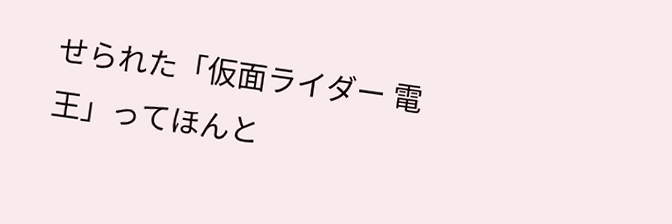せられた「仮面ライダー 電王」ってほんと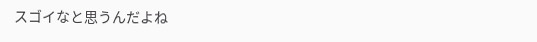スゴイなと思うんだよね